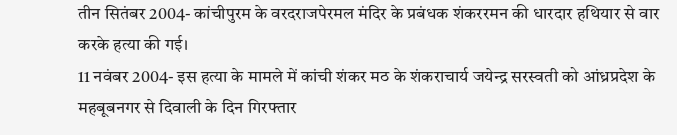तीन सितंबर 2004- कांचीपुरम के वरदराजपेरमल मंदिर के प्रबंधक शंकररमन की धारदार हथियार से वार करके हत्या की गई।
11 नवंबर 2004- इस हत्या के मामले में कांची शंकर मठ के शंकराचार्य जयेन्द्र सरस्वती को आंध्रप्रदेश के महबूबनगर से दिवाली के दिन गिरफ्तार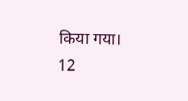किया गया।
12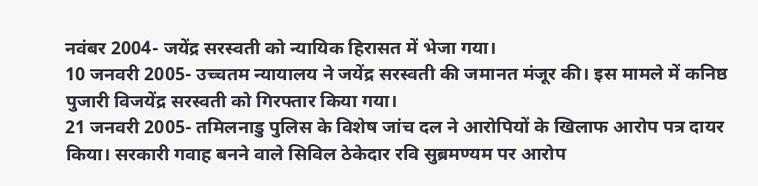नवंबर 2004- जयेंद्र सरस्वती को न्यायिक हिरासत में भेजा गया।
10 जनवरी 2005- उच्चतम न्यायालय ने जयेंद्र सरस्वती की जमानत मंजूर की। इस मामले में कनिष्ठ पुजारी विजयेंद्र सरस्वती को गिरफ्तार किया गया।
21 जनवरी 2005- तमिलनाडु पुलिस के विशेष जांच दल ने आरोपियों के खिलाफ आरोप पत्र दायर किया। सरकारी गवाह बनने वाले सिविल ठेकेदार रवि सुब्रमण्यम पर आरोप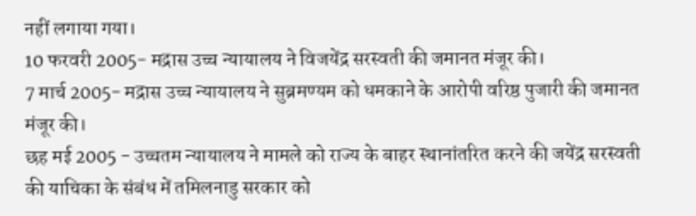नहीं लगाया गया।
10 फरवरी 2005- मद्रास उच्च न्यायालय ने विजयेंद्र सरस्वती की जमानत मंजूर की।
7 मार्च 2005- मद्रास उच्च न्यायालय ने सुब्रमण्यम को धमकाने के आरोपी वरिष्ठ पुजारी की जमानत मंजूर की।
छह मई 2005 - उच्चतम न्यायालय ने मामले को राज्य के बाहर स्थानांतरित करने की जयेंद्र सरस्वती की याचिका के संबंध में तमिलनाडु सरकार को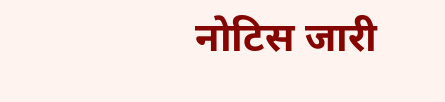नोटिस जारी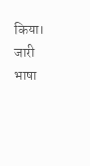किया।
जारी भाषा